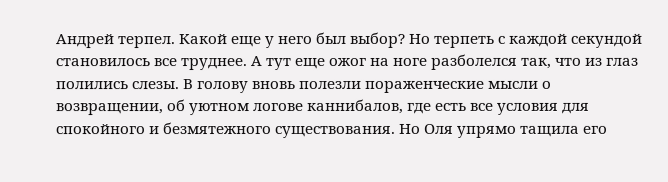Андрей терпел. Какой еще у него был выбор? Но терпеть с каждой секундой становилось все труднее. А тут еще ожог на ноге разболелся так, что из глаз полились слезы. В голову вновь полезли пораженческие мысли о возвращении, об уютном логове каннибалов, где есть все условия для спокойного и безмятежного существования. Но Оля упрямо тащила его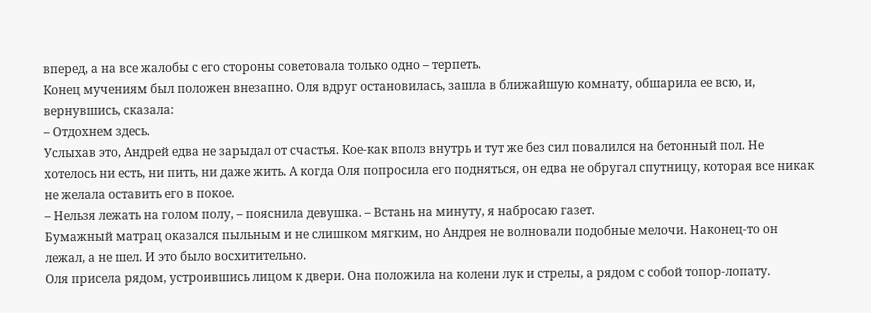вперед, а на все жалобы с его стороны советовала только одно – терпеть.
Конец мучениям был положен внезапно. Оля вдруг остановилась, зашла в ближайшую комнату, обшарила ее всю, и, вернувшись, сказала:
– Отдохнем здесь.
Услыхав это, Андрей едва не зарыдал от счастья. Кое-как вполз внутрь и тут же без сил повалился на бетонный пол. Не хотелось ни есть, ни пить, ни даже жить. А когда Оля попросила его подняться, он едва не обругал спутницу, которая все никак не желала оставить его в покое.
– Нельзя лежать на голом полу, – пояснила девушка. – Встань на минуту, я набросаю газет.
Бумажный матрац оказался пыльным и не слишком мягким, но Андрея не волновали подобные мелочи. Наконец-то он лежал, а не шел. И это было восхитительно.
Оля присела рядом, устроившись лицом к двери. Она положила на колени лук и стрелы, а рядом с собой топор-лопату.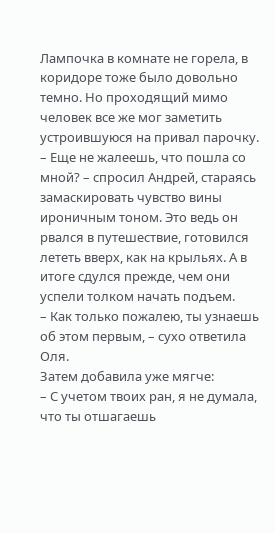Лампочка в комнате не горела, в коридоре тоже было довольно темно. Но проходящий мимо человек все же мог заметить устроившуюся на привал парочку.
– Еще не жалеешь, что пошла со мной? – спросил Андрей, стараясь замаскировать чувство вины ироничным тоном. Это ведь он рвался в путешествие, готовился лететь вверх, как на крыльях. А в итоге сдулся прежде, чем они успели толком начать подъем.
– Как только пожалею, ты узнаешь об этом первым, – сухо ответила Оля.
Затем добавила уже мягче:
– С учетом твоих ран, я не думала, что ты отшагаешь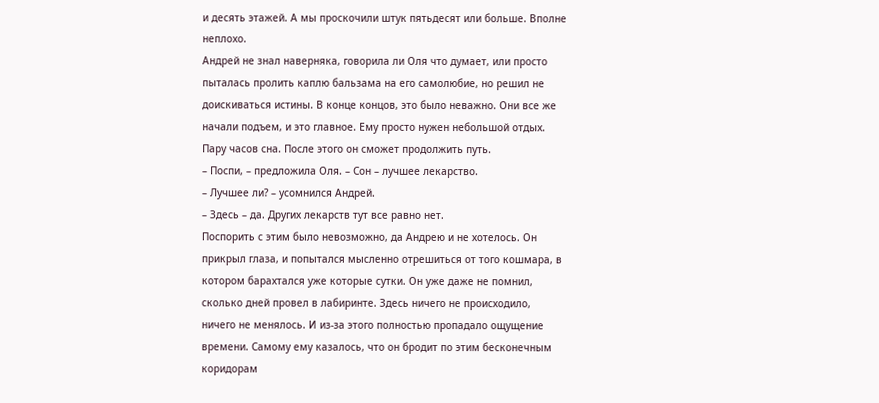и десять этажей. А мы проскочили штук пятьдесят или больше. Вполне неплохо.
Андрей не знал наверняка, говорила ли Оля что думает, или просто пыталась пролить каплю бальзама на его самолюбие, но решил не доискиваться истины. В конце концов, это было неважно. Они все же начали подъем, и это главное. Ему просто нужен небольшой отдых. Пару часов сна. После этого он сможет продолжить путь.
– Поспи, – предложила Оля. – Сон – лучшее лекарство.
– Лучшее ли? – усомнился Андрей.
– Здесь – да. Других лекарств тут все равно нет.
Поспорить с этим было невозможно, да Андрею и не хотелось. Он прикрыл глаза, и попытался мысленно отрешиться от того кошмара, в котором барахтался уже которые сутки. Он уже даже не помнил, сколько дней провел в лабиринте. Здесь ничего не происходило, ничего не менялось. И из-за этого полностью пропадало ощущение времени. Самому ему казалось, что он бродит по этим бесконечным коридорам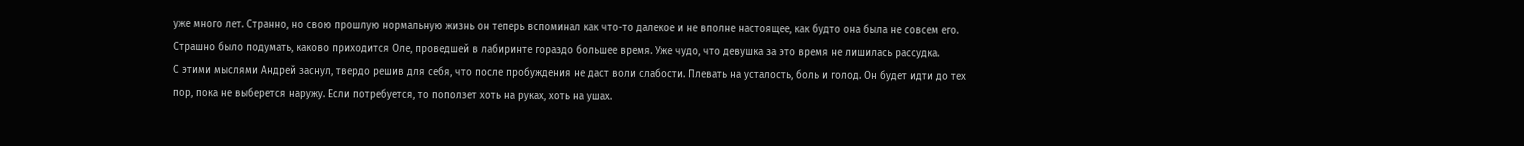уже много лет. Странно, но свою прошлую нормальную жизнь он теперь вспоминал как что-то далекое и не вполне настоящее, как будто она была не совсем его. Страшно было подумать, каково приходится Оле, проведшей в лабиринте гораздо большее время. Уже чудо, что девушка за это время не лишилась рассудка.
С этими мыслями Андрей заснул, твердо решив для себя, что после пробуждения не даст воли слабости. Плевать на усталость, боль и голод. Он будет идти до тех пор, пока не выберется наружу. Если потребуется, то поползет хоть на руках, хоть на ушах.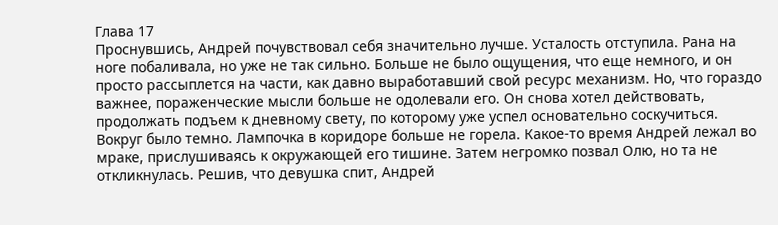Глава 17
Проснувшись, Андрей почувствовал себя значительно лучше. Усталость отступила. Рана на ноге побаливала, но уже не так сильно. Больше не было ощущения, что еще немного, и он просто рассыплется на части, как давно выработавший свой ресурс механизм. Но, что гораздо важнее, пораженческие мысли больше не одолевали его. Он снова хотел действовать, продолжать подъем к дневному свету, по которому уже успел основательно соскучиться.
Вокруг было темно. Лампочка в коридоре больше не горела. Какое-то время Андрей лежал во мраке, прислушиваясь к окружающей его тишине. Затем негромко позвал Олю, но та не откликнулась. Решив, что девушка спит, Андрей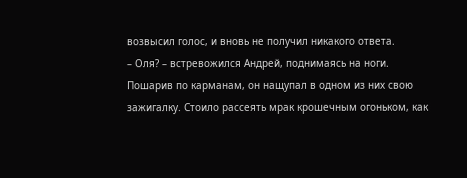возвысил голос, и вновь не получил никакого ответа.
– Оля? – встревожился Андрей, поднимаясь на ноги.
Пошарив по карманам, он нащупал в одном из них свою зажигалку. Стоило рассеять мрак крошечным огоньком, как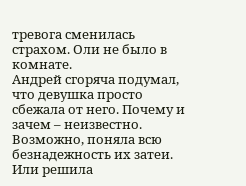тревога сменилась страхом. Оли не было в комнате.
Андрей сгоряча подумал, что девушка просто сбежала от него. Почему и зачем – неизвестно. Возможно, поняла всю безнадежность их затеи. Или решила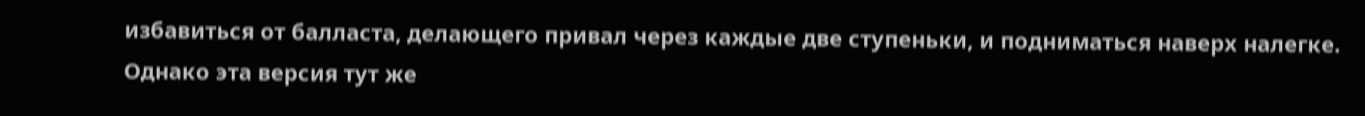избавиться от балласта, делающего привал через каждые две ступеньки, и подниматься наверх налегке. Однако эта версия тут же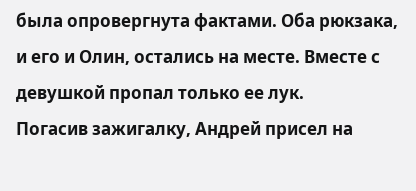была опровергнута фактами. Оба рюкзака, и его и Олин, остались на месте. Вместе с девушкой пропал только ее лук.
Погасив зажигалку, Андрей присел на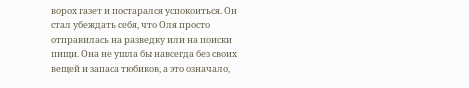ворох газет и постарался успокоиться. Он стал убеждать себя, что Оля просто отправилась на разведку или на поиски пищи. Она не ушла бы навсегда без своих вещей и запаса тюбиков, а это означало,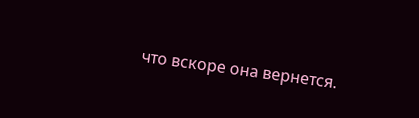что вскоре она вернется.